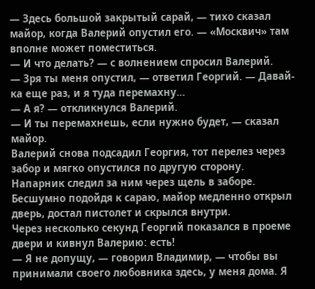— Здесь большой закрытый сарай, — тихо сказал майор, когда Валерий опустил его. — «Москвич» там вполне может поместиться.
— И что делать? — с волнением спросил Валерий.
— Зря ты меня опустил, — ответил Георгий. — Давай-ка еще раз, и я туда перемахну…
— А я? — откликнулся Валерий.
— И ты перемахнешь, если нужно будет, — сказал майор.
Валерий снова подсадил Георгия, тот перелез через забор и мягко опустился по другую сторону. Напарник следил за ним через щель в заборе.
Бесшумно подойдя к сараю, майор медленно открыл дверь, достал пистолет и скрылся внутри.
Через несколько секунд Георгий показался в проеме двери и кивнул Валерию: есть!
— Я не допущу, — говорил Владимир, — чтобы вы принимали своего любовника здесь, у меня дома. Я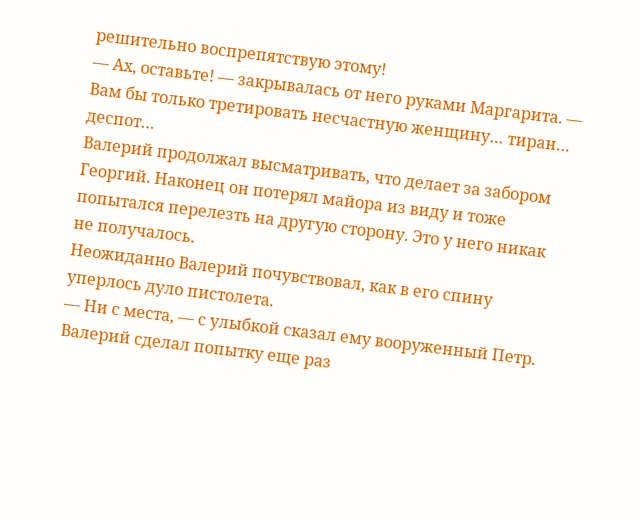решительно воспрепятствую этому!
— Ах, оставьте! — закрывалась от него руками Маргарита. — Вам бы только третировать несчастную женщину… тиран… деспот…
Валерий продолжал высматривать, что делает за забором Георгий. Наконец он потерял майора из виду и тоже попытался перелезть на другую сторону. Это у него никак не получалось.
Неожиданно Валерий почувствовал, как в его спину уперлось дуло пистолета.
— Ни с места, — с улыбкой сказал ему вооруженный Петр.
Валерий сделал попытку еще раз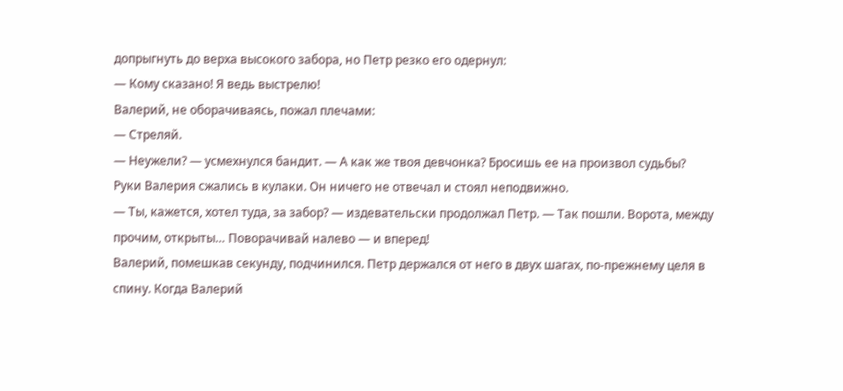допрыгнуть до верха высокого забора, но Петр резко его одернул:
— Кому сказано! Я ведь выстрелю!
Валерий, не оборачиваясь, пожал плечами:
— Стреляй.
— Неужели? — усмехнулся бандит. — А как же твоя девчонка? Бросишь ее на произвол судьбы?
Руки Валерия сжались в кулаки. Он ничего не отвечал и стоял неподвижно.
— Ты, кажется, хотел туда, за забор? — издевательски продолжал Петр. — Так пошли. Ворота, между прочим, открыты… Поворачивай налево — и вперед!
Валерий, помешкав секунду, подчинился. Петр держался от него в двух шагах, по-прежнему целя в спину. Когда Валерий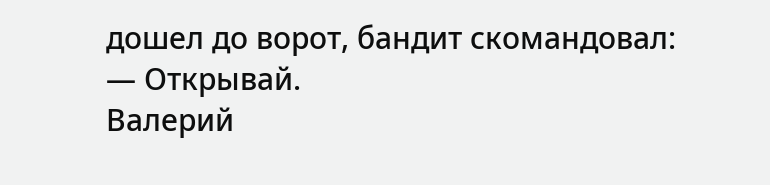дошел до ворот, бандит скомандовал:
— Открывай.
Валерий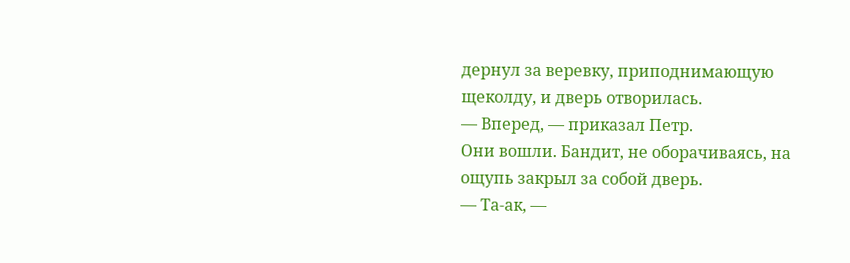дернул за веревку, приподнимающую щеколду, и дверь отворилась.
— Вперед, — приказал Петр.
Они вошли. Бандит, не оборачиваясь, на ощупь закрыл за собой дверь.
— Та-ак, —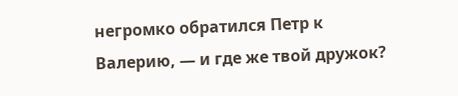негромко обратился Петр к Валерию, — и где же твой дружок?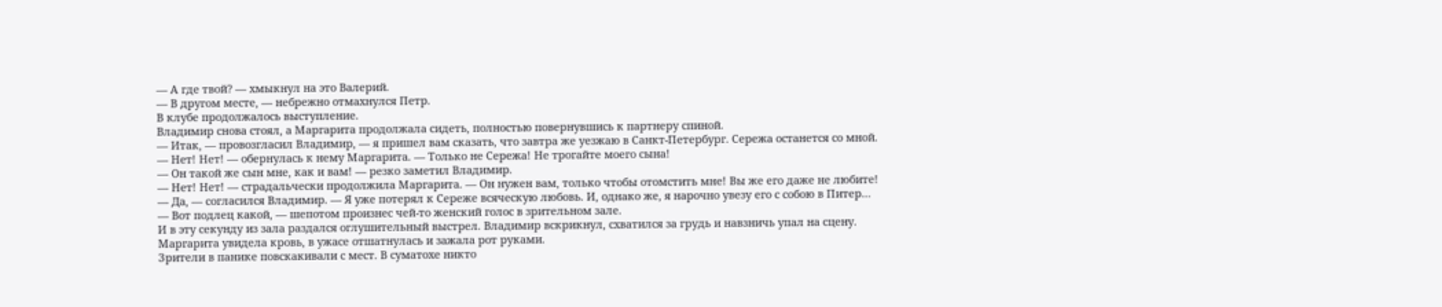— А где твой? — хмыкнул на это Валерий.
— В другом месте, — небрежно отмахнулся Петр.
В клубе продолжалось выступление.
Владимир снова стоял, а Маргарита продолжала сидеть, полностью повернувшись к партнеру спиной.
— Итак, — провозгласил Владимир, — я пришел вам сказать, что завтра же уезжаю в Санкт-Петербург. Сережа останется со мной.
— Нет! Нет! — обернулась к нему Маргарита. — Только не Сережа! Не трогайте моего сына!
— Он такой же сын мне, как и вам! — резко заметил Владимир.
— Нет! Нет! — страдальчески продолжила Маргарита. — Он нужен вам, только чтобы отомстить мне! Вы же его даже не любите!
— Да, — согласился Владимир. — Я уже потерял к Сереже всяческую любовь. И, однако же, я нарочно увезу его с собою в Питер…
— Вот подлец какой, — шепотом произнес чей-то женский голос в зрительном зале.
И в эту секунду из зала раздался оглушительный выстрел. Владимир вскрикнул, схватился за грудь и навзничь упал на сцену.
Маргарита увидела кровь, в ужасе отшатнулась и зажала рот руками.
Зрители в панике повскакивали с мест. В суматохе никто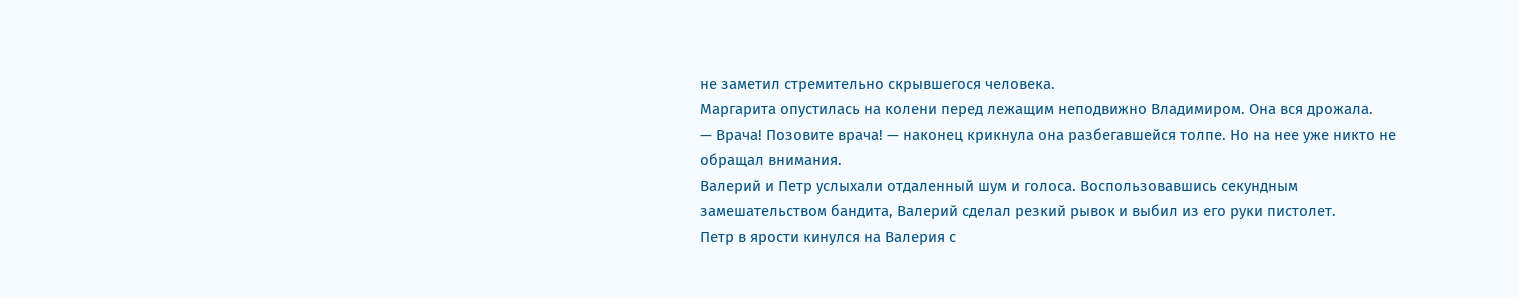не заметил стремительно скрывшегося человека.
Маргарита опустилась на колени перед лежащим неподвижно Владимиром. Она вся дрожала.
— Врача! Позовите врача! — наконец крикнула она разбегавшейся толпе. Но на нее уже никто не обращал внимания.
Валерий и Петр услыхали отдаленный шум и голоса. Воспользовавшись секундным замешательством бандита, Валерий сделал резкий рывок и выбил из его руки пистолет.
Петр в ярости кинулся на Валерия с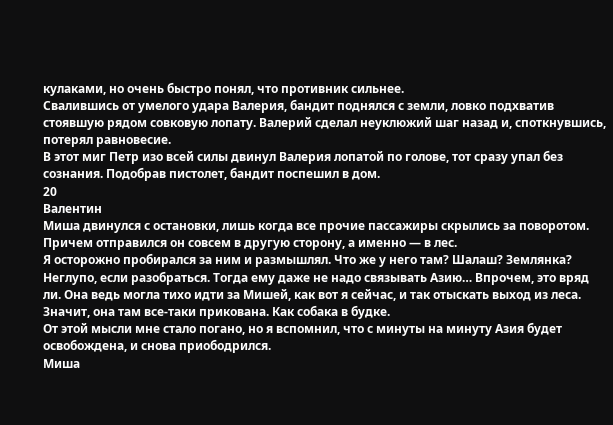кулаками, но очень быстро понял, что противник сильнее.
Свалившись от умелого удара Валерия, бандит поднялся с земли, ловко подхватив стоявшую рядом совковую лопату. Валерий сделал неуклюжий шаг назад и, споткнувшись, потерял равновесие.
В этот миг Петр изо всей силы двинул Валерия лопатой по голове, тот сразу упал без сознания. Подобрав пистолет, бандит поспешил в дом.
20
Валентин
Миша двинулся с остановки, лишь когда все прочие пассажиры скрылись за поворотом.
Причем отправился он совсем в другую сторону, а именно — в лес.
Я осторожно пробирался за ним и размышлял. Что же у него там? Шалаш? Землянка? Неглупо, если разобраться. Тогда ему даже не надо связывать Азию… Впрочем, это вряд ли. Она ведь могла тихо идти за Мишей, как вот я сейчас, и так отыскать выход из леса. Значит, она там все-таки прикована. Как собака в будке.
От этой мысли мне стало погано, но я вспомнил, что с минуты на минуту Азия будет освобождена, и снова приободрился.
Миша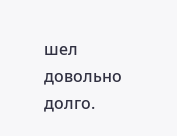шел довольно долго.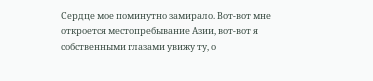Сердце мое поминутно замирало. Вот-вот мне откроется местопребывание Азии, вот-вот я собственными глазами увижу ту, о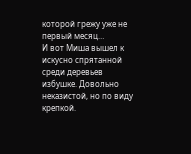которой грежу уже не первый месяц…
И вот Миша вышел к искусно спрятанной среди деревьев избушке. Довольно неказистой, но по виду крепкой.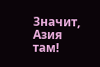Значит, Азия там!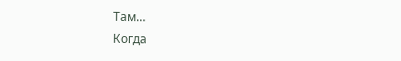Там…
Когда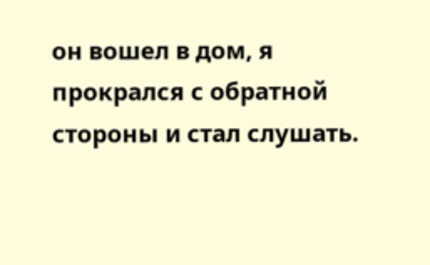он вошел в дом, я прокрался с обратной стороны и стал слушать.